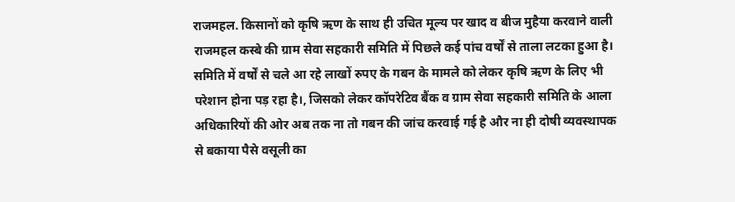राजमहल. किसानों को कृषि ऋण के साथ ही उचित मूल्य पर खाद व बीज मुहैया करवाने वाली राजमहल कस्बे की ग्राम सेवा सहकारी समिति में पिछले कई पांच वर्षों से ताला लटका हुआ है। समिति में वर्षों से चले आ रहे लाखों रुपए के गबन के मामले को लेकर कृषि ऋण के लिए भी परेशान होना पड़ रहा है।, जिसको लेकर कॉपरेटिव बैंक व ग्राम सेवा सहकारी समिति के आला अधिकारियों की ओर अब तक ना तो गबन की जांच करवाई गई है और ना ही दोषी व्यवस्थापक से बकाया पैसे वसूली का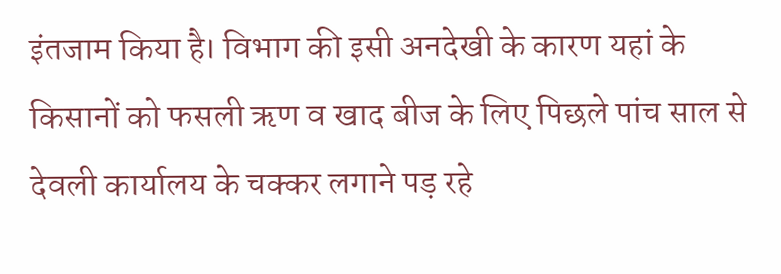इंतजाम किया है। विभाग की इसी अनदेखी के कारण यहां के किसानों को फसली ऋण व खाद बीज के लिए पिछले पांच साल से देवली कार्यालय के चक्कर लगाने पड़ रहे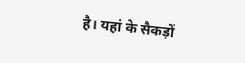है। यहां के सैकड़ों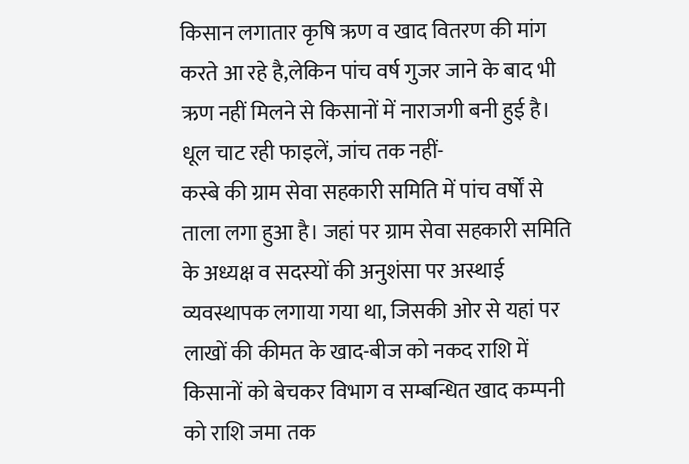किसान लगातार कृषि ऋण व खाद वितरण की मांग करते आ रहे है,लेकिन पांच वर्ष गुजर जाने के बाद भी ऋण नहीं मिलने से किसानों में नाराजगी बनी हुई है।
धूल चाट रही फाइलें, जांच तक नहीं-
कस्बे की ग्राम सेवा सहकारी समिति में पांच वर्षों से ताला लगा हुआ है। जहां पर ग्राम सेवा सहकारी समिति के अध्यक्ष व सदस्यों की अनुशंसा पर अस्थाई व्यवस्थापक लगाया गया था, जिसकी ओर से यहां पर लाखों की कीमत के खाद-बीज को नकद राशि में किसानों को बेचकर विभाग व सम्बन्धित खाद कम्पनी को राशि जमा तक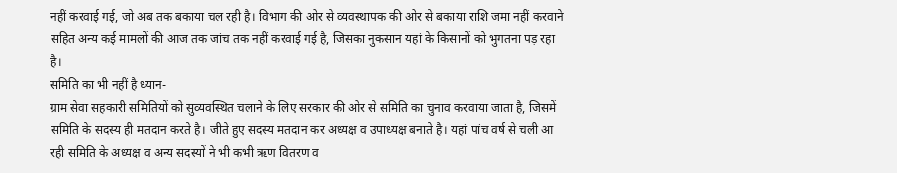नहीं करवाई गई, जो अब तक बकाया चल रही है। विभाग की ओर से व्यवस्थापक की ओर से बकाया राशि जमा नहीं करवाने सहित अन्य कई मामलों की आज तक जांच तक नहीं करवाई गई है, जिसका नुकसान यहां के किसानों को भुगतना पड़ रहा है।
समिति का भी नहीं है ध्यान-
ग्राम सेवा सहकारी समितियों को सुव्यवस्थित चलाने के लिए सरकार की ओर से समिति का चुनाव करवाया जाता है, जिसमें समिति के सदस्य ही मतदान करते है। जीते हुए सदस्य मतदान कर अध्यक्ष व उपाध्यक्ष बनाते है। यहां पांच वर्ष से चली आ रही समिति के अध्यक्ष व अन्य सदस्यों ने भी कभी ऋण वितरण व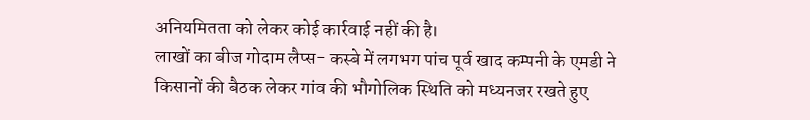अनियमितता को लेकर कोई कार्रवाई नहीं की है।
लाखों का बीज गोदाम लैप्स- कस्बे में लगभग पांच पूर्व खाद कम्पनी के एमडी ने किसानों की बैठक लेकर गांव की भौगोलिक स्थिति को मध्यनजर रखते हुए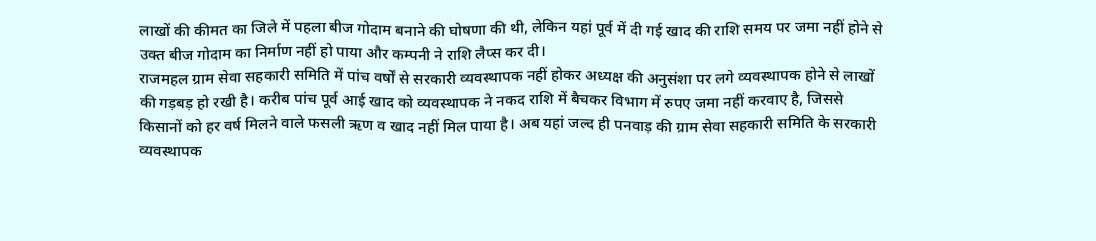लाखों की कीमत का जिले में पहला बीज गोदाम बनाने की घोषणा की थी, लेकिन यहां पूर्व में दी गई खाद की राशि समय पर जमा नहीं होने से उक्त बीज गोदाम का निर्माण नहीं हो पाया और कम्पनी ने राशि लैप्स कर दी।
राजमहल ग्राम सेवा सहकारी समिति में पांच वर्षों से सरकारी व्यवस्थापक नहीं होकर अध्यक्ष की अनुसंशा पर लगे व्यवस्थापक होने से लाखों की गड़बड़ हो रखी है। करीब पांच पूर्व आई खाद को व्यवस्थापक ने नकद राशि में बैचकर विभाग में रुपए जमा नहीं करवाए है, जिससे किसानों को हर वर्ष मिलने वाले फसली ऋण व खाद नहीं मिल पाया है। अब यहां जल्द ही पनवाड़ की ग्राम सेवा सहकारी समिति के सरकारी व्यवस्थापक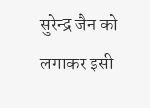सुरेन्द्र जैन को लगाकर इसी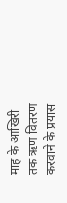माह के आखिरी तक ऋण वितरण करवाने के प्रयास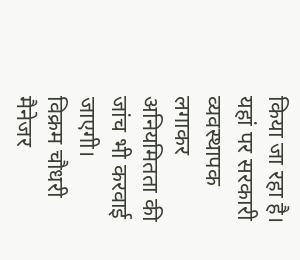किया जा रहा है। यहां पर सरकारी व्यवस्थापक लगाकर अनियमितता की जांच भी करवाई जाएगी।
विक्रम चौधरी मैनेजर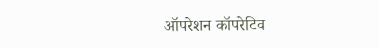ऑपरेशन कॉपरेटिव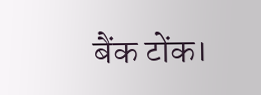बैंक टोंक।